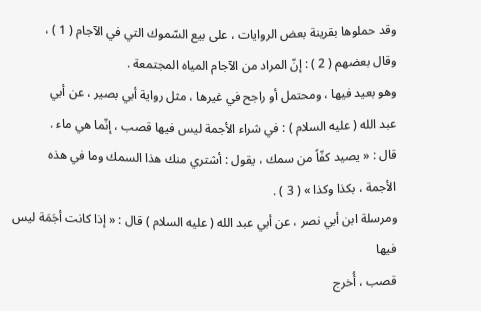وقد حملوها بقرينة بعض الروايات ، على بيع السّموك التي في الآجام ( 1 ) ،
وقال بعضهم ( 2 ) : إنّ المراد من الآجام المياه المجتمعة .
وهو بعيد فيها ، ومحتمل أو راجح في غيرها ، مثل رواية أبي بصير ، عن أبي
عبد الله ( عليه السلام ) : في شراء الأجمة ليس فيها قصب ، إنّما هي ماء .
قال : « يصيد كفّاً من سمك ، يقول : أشتري منك هذا السمك وما في هذه
الأجمة ، بكذا وكذا » ( 3 ) .
ومرسلة ابن أبي نصر ، عن أبي عبد الله ( عليه السلام ) قال : « إذا كانت أجَمَة ليس فيها
قصب ، أُخرج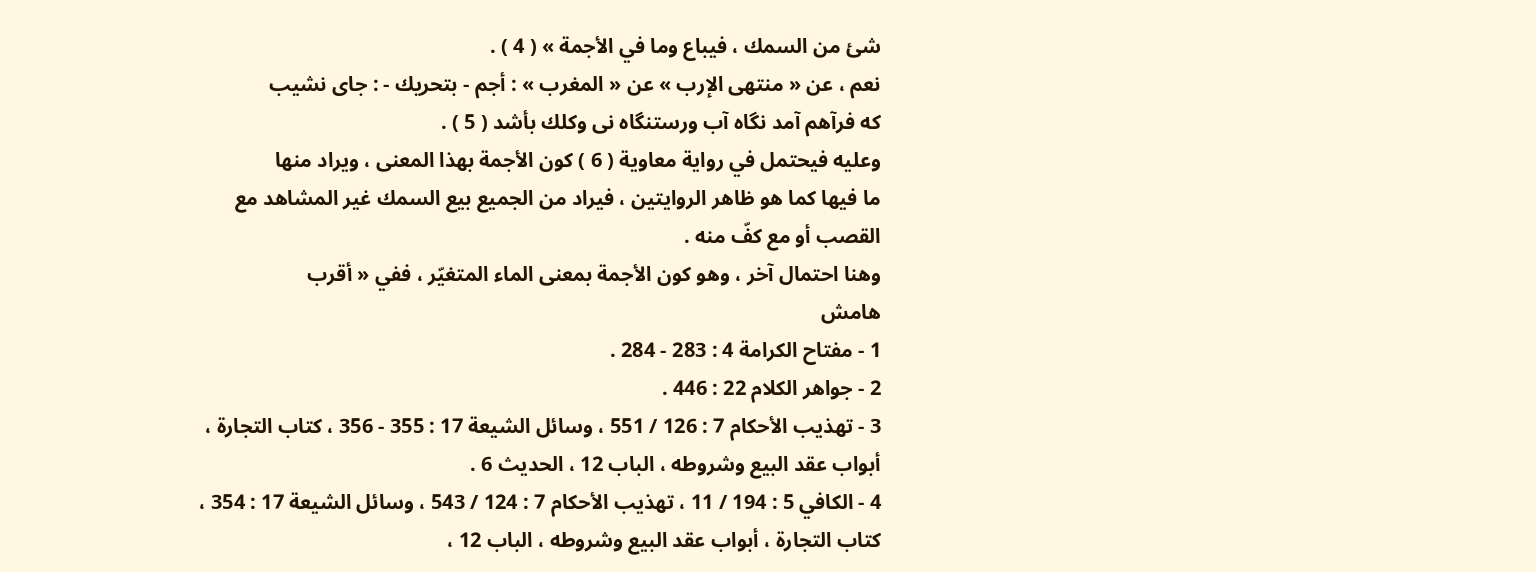شئ من السمك ، فيباع وما في الأجمة » ( 4 ) .
نعم ، عن « منتهى الإرب » عن « المغرب » : أجم - بتحريك - : جاى نشيب
كه فرآهم آمد نگاه آب ورستنگاه نى وكلك بأشد ( 5 ) .
وعليه فيحتمل في رواية معاوية ( 6 ) كون الأجمة بهذا المعنى ، ويراد منها
ما فيها كما هو ظاهر الروايتين ، فيراد من الجميع بيع السمك غير المشاهد مع
القصب أو مع كفّ منه .
وهنا احتمال آخر ، وهو كون الأجمة بمعنى الماء المتغيّر ، ففي « أقرب
هامش
1 - مفتاح الكرامة 4 : 283 - 284 .
2 - جواهر الكلام 22 : 446 .
3 - تهذيب الأحكام 7 : 126 / 551 ، وسائل الشيعة 17 : 355 - 356 ، كتاب التجارة ،
أبواب عقد البيع وشروطه ، الباب 12 ، الحديث 6 .
4 - الكافي 5 : 194 / 11 ، تهذيب الأحكام 7 : 124 / 543 ، وسائل الشيعة 17 : 354 ،
كتاب التجارة ، أبواب عقد البيع وشروطه ، الباب 12 ،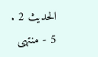الحديث 2 .
5 - منتهى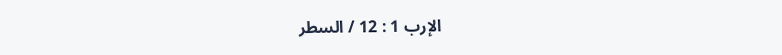الإرب 1 : 12 / السطر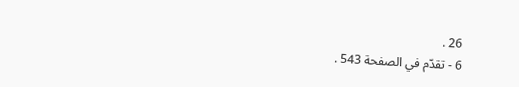26 .
6 - تقدّم في الصفحة 543 .